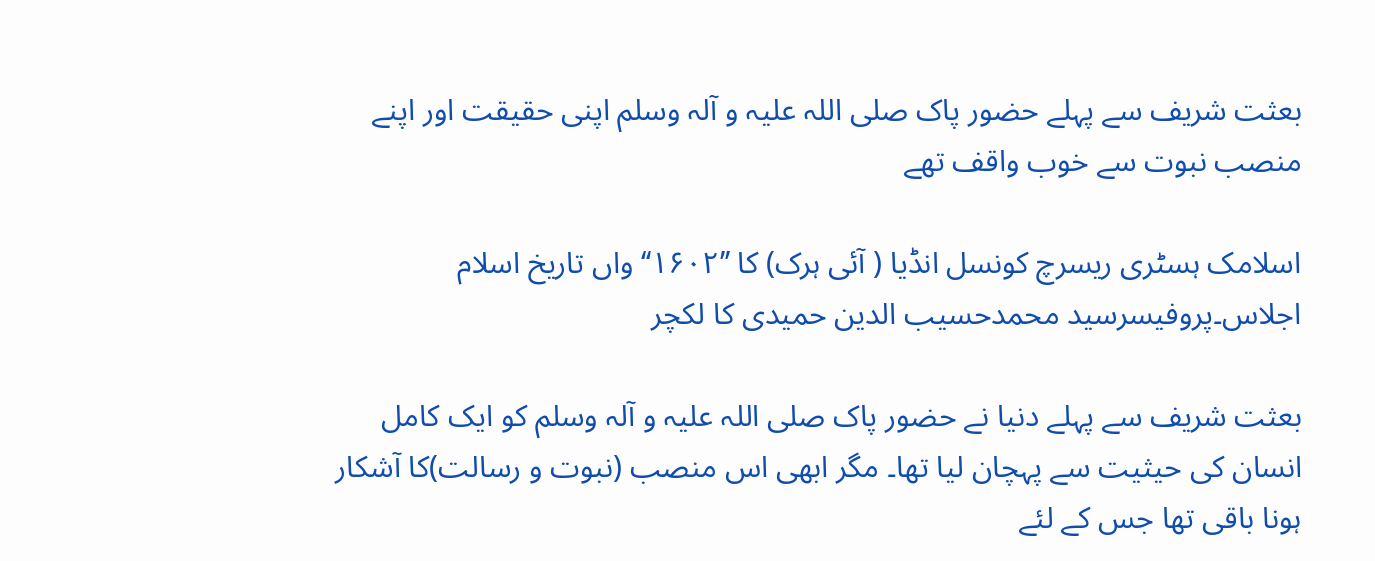بعثت شریف سے پہلے حضور پاک صلی اللہ علیہ و آلہ وسلم اپنی حقیقت اور اپنے منصب نبوت سے خوب واقف تھے

اسلامک ہسٹری ریسرچ کونسل انڈیا ( آئی ہرک) کا ’’۱۶۰۲‘‘ واں تاریخ اسلام اجلاس۔پروفیسرسید محمدحسیب الدین حمیدی کا لکچر

بعثت شریف سے پہلے دنیا نے حضور پاک صلی اللہ علیہ و آلہ وسلم کو ایک کامل انسان کی حیثیت سے پہچان لیا تھا۔ مگر ابھی اس منصب (نبوت و رسالت)کا آشکار ہونا باقی تھا جس کے لئے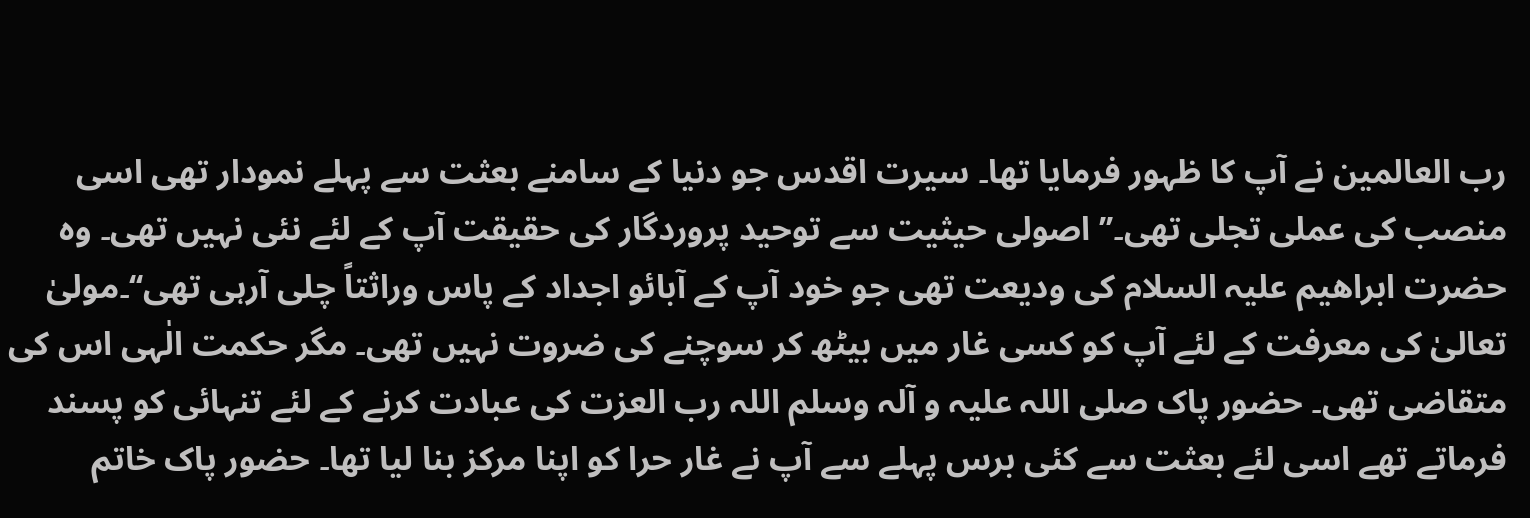رب العالمین نے آپ کا ظہور فرمایا تھا۔ سیرت اقدس جو دنیا کے سامنے بعثت سے پہلے نمودار تھی اسی منصب کی عملی تجلی تھی۔’’ اصولی حیثیت سے توحید پروردگار کی حقیقت آپ کے لئے نئی نہیں تھی۔ وہ حضرت ابراھیم علیہ السلام کی ودیعت تھی جو خود آپ کے آبائو اجداد کے پاس وراثتاً چلی آرہی تھی‘‘۔مولیٰ تعالیٰ کی معرفت کے لئے آپ کو کسی غار میں بیٹھ کر سوچنے کی ضروت نہیں تھی۔ مگر حکمت الٰہی اس کی متقاضی تھی۔ حضور پاک صلی اللہ علیہ و آلہ وسلم اللہ رب العزت کی عبادت کرنے کے لئے تنہائی کو پسند فرماتے تھے اسی لئے بعثت سے کئی برس پہلے سے آپ نے غار حرا کو اپنا مرکز بنا لیا تھا۔ حضور پاک خاتم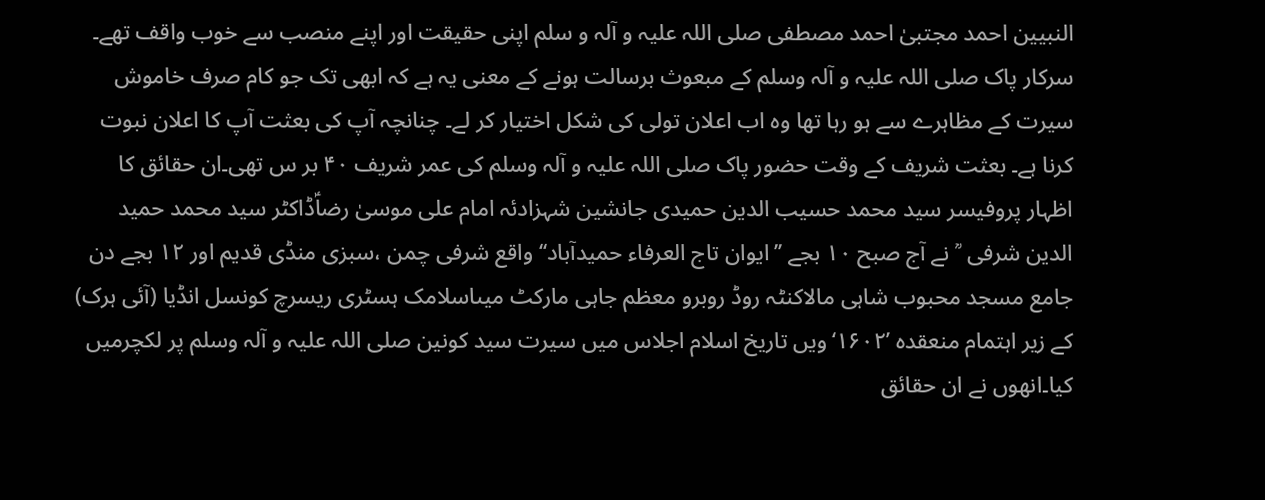النبیین احمد مجتبیٰ احمد مصطفی صلی اللہ علیہ و آلہ و سلم اپنی حقیقت اور اپنے منصب سے خوب واقف تھے۔ سرکار پاک صلی اللہ علیہ و آلہ وسلم کے مبعوث برسالت ہونے کے معنی یہ ہے کہ ابھی تک جو کام صرف خاموش سیرت کے مظاہرے سے ہو رہا تھا وہ اب اعلان تولی کی شکل اختیار کر لے۔ چنانچہ آپ کی بعثت آپ کا اعلان نبوت کرنا ہے۔ بعثت شریف کے وقت حضور پاک صلی اللہ علیہ و آلہ وسلم کی عمر شریف ۴۰ بر س تھی۔ان حقائق کا اظہار پروفیسر سید محمد حسیب الدین حمیدی جانشین شہزادئہ امام علی موسیٰ رضاؑڈاکٹر سید محمد حمید الدین شرفی  ؒ نے آج صبح ۱۰ بجے ’’ایوان تاج العرفاء حمیدآباد‘‘ واقع شرفی چمن ،سبزی منڈی قدیم اور ۱۲ بجے دن جامع مسجد محبوب شاہی مالاکنٹہ روڈ روبرو معظم جاہی مارکٹ میںاسلامک ہسٹری ریسرچ کونسل انڈیا (آئی ہرک) کے زیر اہتمام منعقدہ ’۱۶۰۲‘ویں تاریخ اسلام اجلاس میں سیرت سید کونین صلی اللہ علیہ و آلہ وسلم پر لکچرمیں کیا۔انھوں نے ان حقائق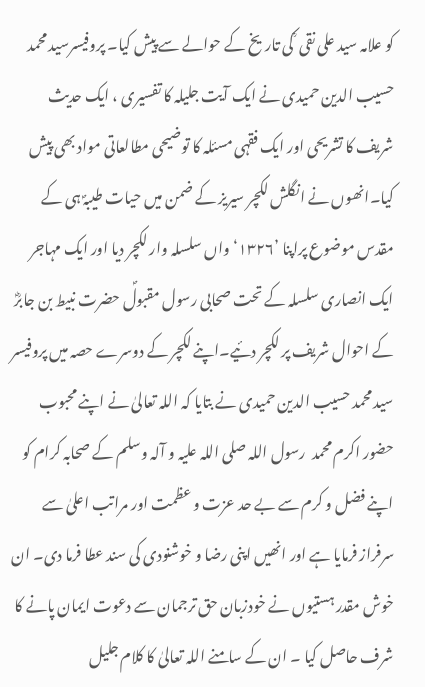کو علامہ سید علی نقی  ؒکی تاریخ کے حوالے سے پیش کیا۔ پروفیسرسید محمد حسیب الدین حمیدی نے ایک آیت جلیلہ کا تفسیری ، ایک حدیث شریف کا تشریحی اور ایک فقہی مسئلہ کا توضیحی مطالعاتی مواد بھی پیش کیا۔انھوں نے انگلش لکچر سیریز کے ضمن میں حیات طیبہؐ ہی کے مقدس موضوع پراپنا ’۱۳۲۶‘ واں سلسلہ وار لکچر دیا اور ایک مہاجر ایک انصاری سلسلہ کے تحت صحابی رسول مقبولؐ حضرت نبیط بن جابرؓ کے احوال شریف پر لکچر دئیے۔اپنے لکچر کے دوسرے حصہ میں پروفیسر سید محمد حسیب الدین حمیدی نے بتایا کہ اللہ تعالیٰ نے اپنے محبوب حضور اکرم محمد  رسول اللہ صلی اللہ علیہ و آلہ وسلم کے صحابہ کرام کو اپنے فضل و کرم سے بے حد عزت و عظمت اور مراتب اعلیٰ سے سرفراز فرمایا ہے اور انھیں اپنی رضا و خوشنودی کی سند عطا فرما دی۔ ان خوش مقدر ہستیوں نے خودزبان حق ترجمان سے دعوت ایمان پانے کا شرف حاصل کیا ۔ ان کے سامنے اللہ تعالیٰ کا کلام جلیل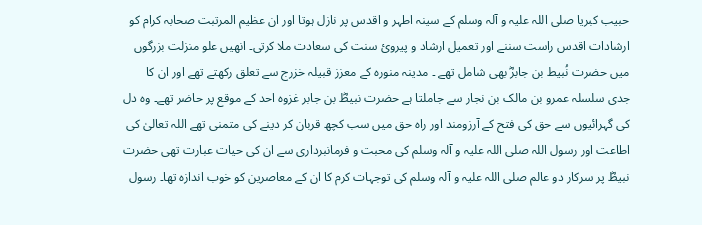حبیب کبریا صلی اللہ علیہ و آلہ وسلم کے سینہ اطہر و اقدس پر نازل ہوتا اور ان عظیم المرتبت صحابہ کرام کو ارشادات اقدس راست سننے اور تعمیل ارشاد و پیرویٔ سنت کی سعادت ملا کرتی۔ انھیں علو منزلت بزرگوں میں حضرت نُبیط بن جابرؓ بھی شامل تھے ۔ مدینہ منورہ کے معزز قبیلہ خزرج سے تعلق رکھتے تھے اور ان کا جدی سلسلہ عمرو بن مالک بن نجار سے جاملتا ہے حضرت نبیطؓ بن جابر غزوہ احد کے موقع پر حاضر تھے۔ وہ دل کی گہرائیوں سے حق کی فتح کے آرزومند اور راہ حق میں سب کچھ قربان کر دینے کی متمنی تھے اللہ تعالیٰ کی اطاعت اور رسول اللہ صلی اللہ علیہ و آلہ وسلم کی محبت و فرمانبرداری سے ان کی حیات عبارت تھی حضرت نبیطؓ پر سرکار دو عالم صلی اللہ علیہ و آلہ وسلم کی توجہات کرم کا ان کے معاصرین کو خوب اندازہ تھا۔ رسول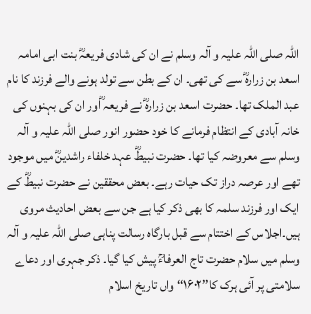اللہ صلی اللہ علیہ و آلہ وسلم نے ان کی شادی فریعہؓ بنت ابی امامہ اسعد بن زرارہؓ سے کی تھی۔ ان کے بطن سے تولد ہونے والے فرزند کا نام عبد الملک تھا۔ حضرت اسعد بن زرارہؓ نے فریعہ ؓاور ان کی بہنوں کی خانہ آبادی کے انتظام فرمانے کا خود حضور انور صلی اللہ علیہ و آلہ وسلم سے معروضہ کیا تھا۔ حضرت نبیطؓ عہد خلفاء راشدینؓ میں موجود تھے اور عرصہ دراز تک حیات رہے۔ بعض محققین نے حضرت نبیطؓ کے ایک اور فرزند سلمہ کا بھی ذکر کیا ہے جن سے بعض احادیث مروی ہیں۔اجلاس کے اختتام سے قبل بارگاہ رسالت پناہی صلی اللہ علیہ و آلہ وسلم میں سلام حضرت تاج العرفاءؒ پیش کیا گیا۔ ذکر جہری اور دعاے سلامتی پر آئی ہرک کا’’۱۶۰۲‘‘ واں تاریخ اسلام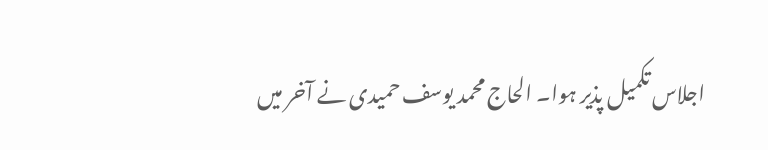اجلاس تکمیل پذیر ہوا۔ الحاج محمد یوسف حمیدی نے آخر میں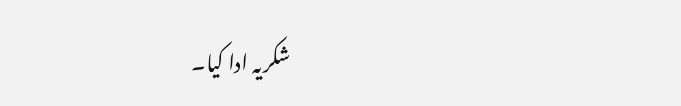شکریہ ادا کیا۔